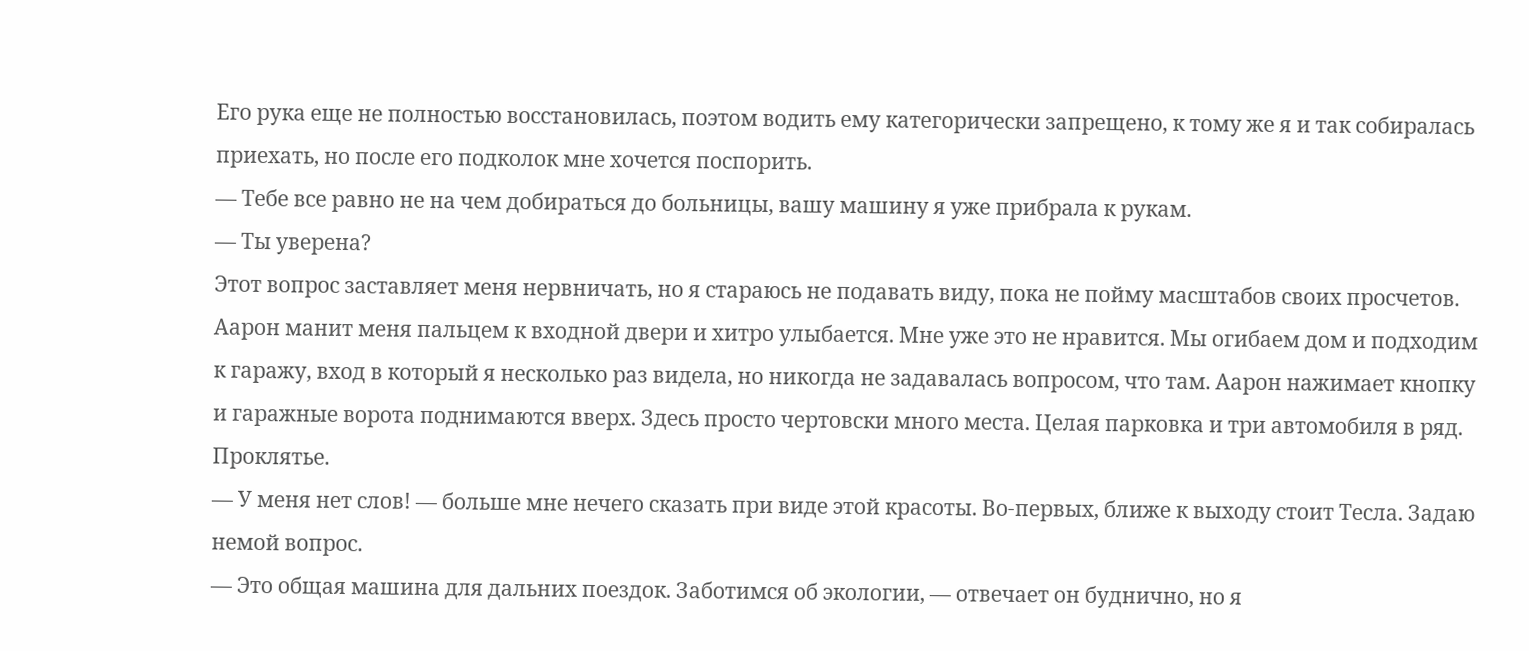Его рука еще не полностью восстановилась, поэтом водить ему категорически запрещено, к тому же я и так собиралась приехать, но после его подколок мне хочется поспорить.
— Тебе все равно не на чем добираться до больницы, вашу машину я уже прибрала к рукам.
— Ты уверена?
Этот вопрос заставляет меня нервничать, но я стараюсь не подавать виду, пока не пойму масштабов своих просчетов. Аарон манит меня пальцем к входной двери и хитро улыбается. Мне уже это не нравится. Мы огибаем дом и подходим к гаражу, вход в который я несколько раз видела, но никогда не задавалась вопросом, что там. Аарон нажимает кнопку и гаражные ворота поднимаются вверх. Здесь просто чертовски много места. Целая парковка и три автомобиля в ряд. Проклятье.
— У меня нет слов! — больше мне нечего сказать при виде этой красоты. Во-первых, ближе к выходу стоит Тесла. Задаю немой вопрос.
— Это общая машина для дальних поездок. Заботимся об экологии, — отвечает он буднично, но я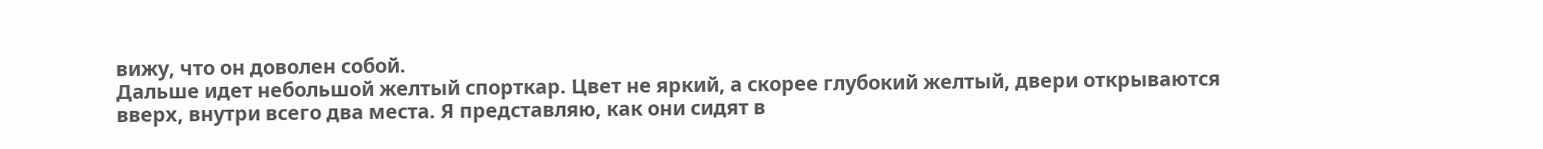вижу, что он доволен собой.
Дальше идет небольшой желтый спорткар. Цвет не яркий, а скорее глубокий желтый, двери открываются вверх, внутри всего два места. Я представляю, как они сидят в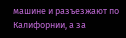машине и разъезжают по Калифорнии, а за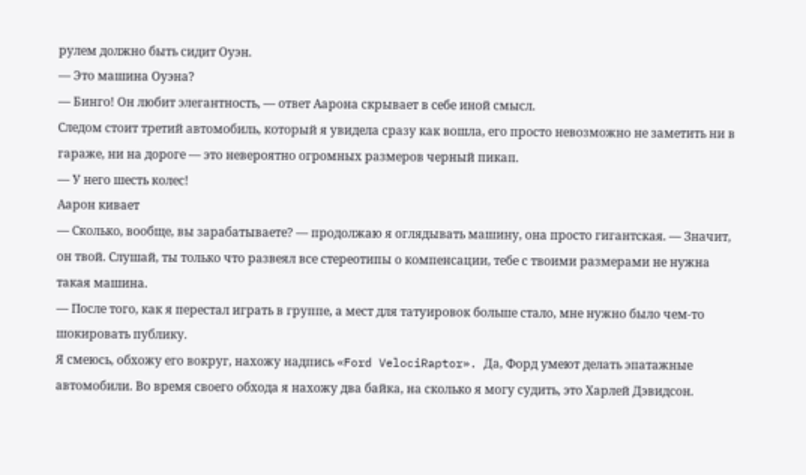рулем должно быть сидит Оуэн.
— Это машина Оуэна?
— Бинго! Он любит элегантность, — ответ Аарона скрывает в себе иной смысл.
Следом стоит третий автомобиль, который я увидела сразу как вошла, его просто невозможно не заметить ни в гараже, ни на дороге — это невероятно огромных размеров черный пикап.
— У него шесть колес!
Аарон кивает
— Сколько, вообще, вы зарабатываете? — продолжаю я оглядывать машину, она просто гигантская. — Значит, он твой. Слушай, ты только что развеял все стереотипы о компенсации, тебе с твоими размерами не нужна такая машина.
— После того, как я перестал играть в группе, а мест для татуировок больше стало, мне нужно было чем-то шокировать публику.
Я смеюсь, обхожу его вокруг, нахожу надпись «Ford VelociRaptor». Да, Форд умеют делать эпатажные автомобили. Во время своего обхода я нахожу два байка, на сколько я могу судить, это Харлей Дэвидсон.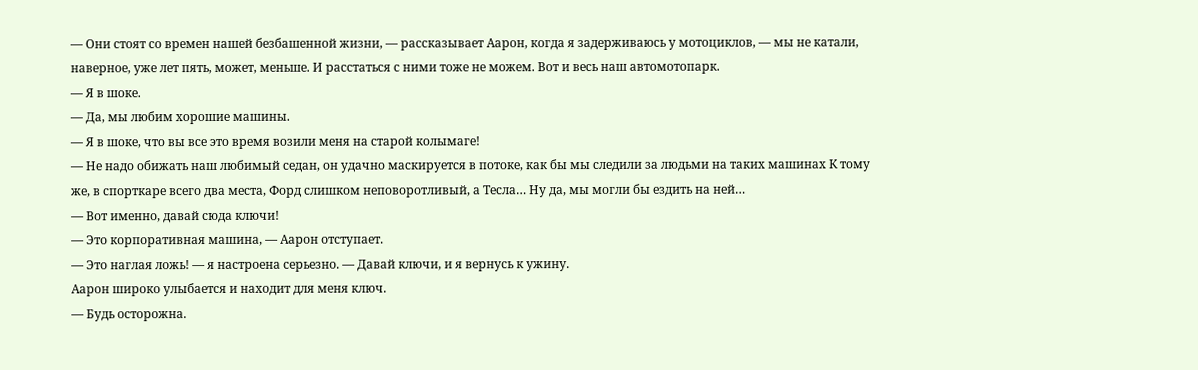— Они стоят со времен нашей безбашенной жизни, — рассказывает Аарон, когда я задерживаюсь у мотоциклов, — мы не катали, наверное, уже лет пять, может, меньше. И расстаться с ними тоже не можем. Вот и весь наш автомотопарк.
— Я в шоке.
— Да, мы любим хорошие машины.
— Я в шоке, что вы все это время возили меня на старой колымаге!
— Не надо обижать наш любимый седан, он удачно маскируется в потоке, как бы мы следили за людьми на таких машинах К тому же, в спорткаре всего два места, Форд слишком неповоротливый, а Тесла… Ну да, мы могли бы ездить на ней…
— Вот именно, давай сюда ключи!
— Это корпоративная машина, — Аарон отступает.
— Это наглая ложь! — я настроена серьезно. — Давай ключи, и я вернусь к ужину.
Аарон широко улыбается и находит для меня ключ.
— Будь осторожна.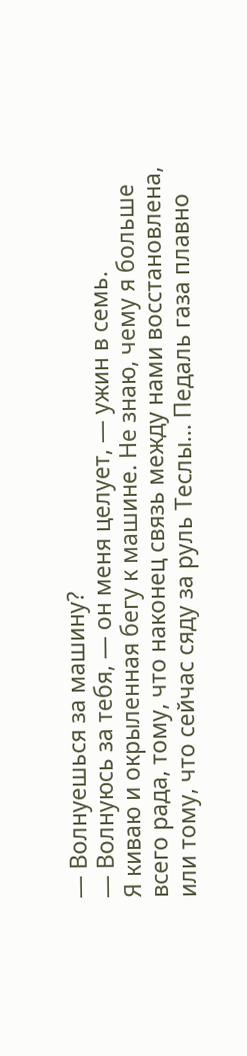— Волнуешься за машину?
— Волнуюсь за тебя, — он меня целует, — ужин в семь.
Я киваю и окрыленная бегу к машине. Не знаю, чему я больше всего рада, тому, что наконец связь между нами восстановлена, или тому, что сейчас сяду за руль Теслы… Педаль газа плавно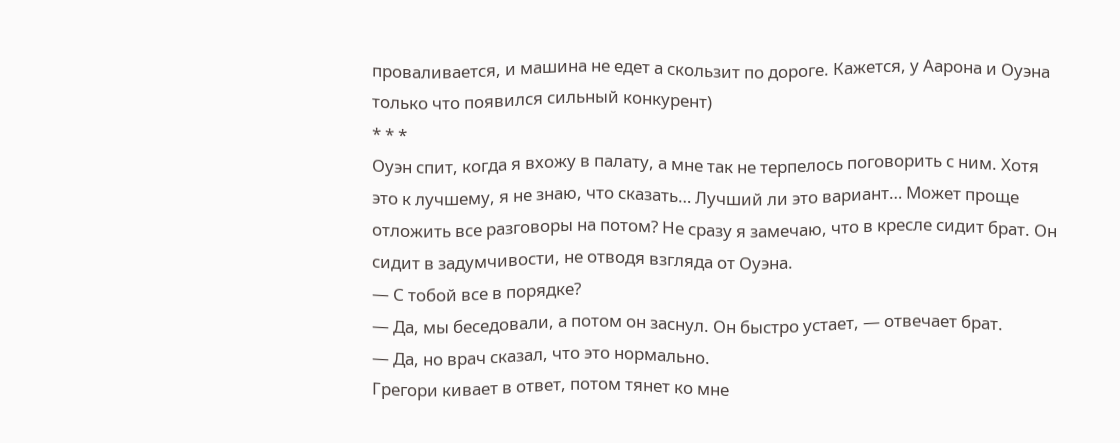проваливается, и машина не едет а скользит по дороге. Кажется, у Аарона и Оуэна только что появился сильный конкурент)
* * *
Оуэн спит, когда я вхожу в палату, а мне так не терпелось поговорить с ним. Хотя это к лучшему, я не знаю, что сказать… Лучший ли это вариант… Может проще отложить все разговоры на потом? Не сразу я замечаю, что в кресле сидит брат. Он сидит в задумчивости, не отводя взгляда от Оуэна.
— С тобой все в порядке?
— Да, мы беседовали, а потом он заснул. Он быстро устает, — отвечает брат.
— Да, но врач сказал, что это нормально.
Грегори кивает в ответ, потом тянет ко мне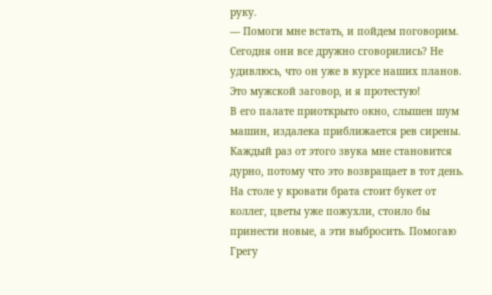руку.
— Помоги мне встать, и пойдем поговорим.
Сегодня они все дружно сговорились? Не удивлюсь, что он уже в курсе наших планов. Это мужской заговор, и я протестую!
В его палате приоткрыто окно, слышен шум машин, издалека приближается рев сирены. Каждый раз от этого звука мне становится дурно, потому что это возвращает в тот день. На столе у кровати брата стоит букет от коллег, цветы уже пожухли, стоило бы принести новые, а эти выбросить. Помогаю Грегу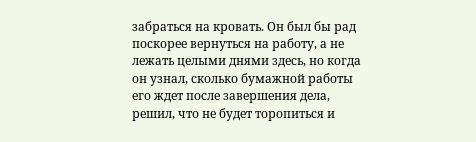забраться на кровать. Он был бы рад поскорее вернуться на работу, а не лежать целыми днями здесь, но когда он узнал, сколько бумажной работы его ждет после завершения дела, решил, что не будет торопиться и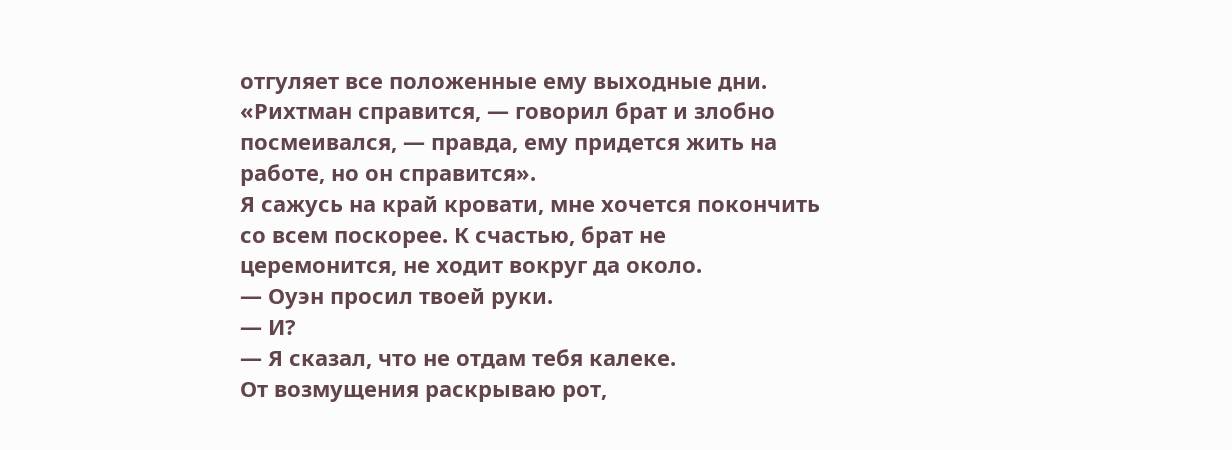отгуляет все положенные ему выходные дни. «Рихтман справится, — говорил брат и злобно посмеивался, — правда, ему придется жить на работе, но он справится».
Я сажусь на край кровати, мне хочется покончить со всем поскорее. К счастью, брат не церемонится, не ходит вокруг да около.
— Оуэн просил твоей руки.
— И?
— Я сказал, что не отдам тебя калеке.
От возмущения раскрываю рот,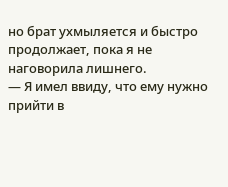но брат ухмыляется и быстро продолжает, пока я не наговорила лишнего.
— Я имел ввиду, что ему нужно прийти в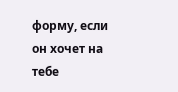форму, если он хочет на тебе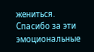жениться.
Спасибо за эти эмоциональные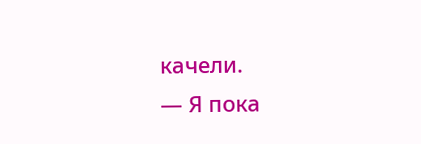качели.
— Я пока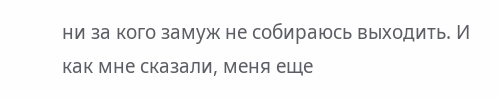ни за кого замуж не собираюсь выходить. И как мне сказали, меня еще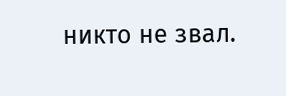никто не звал.